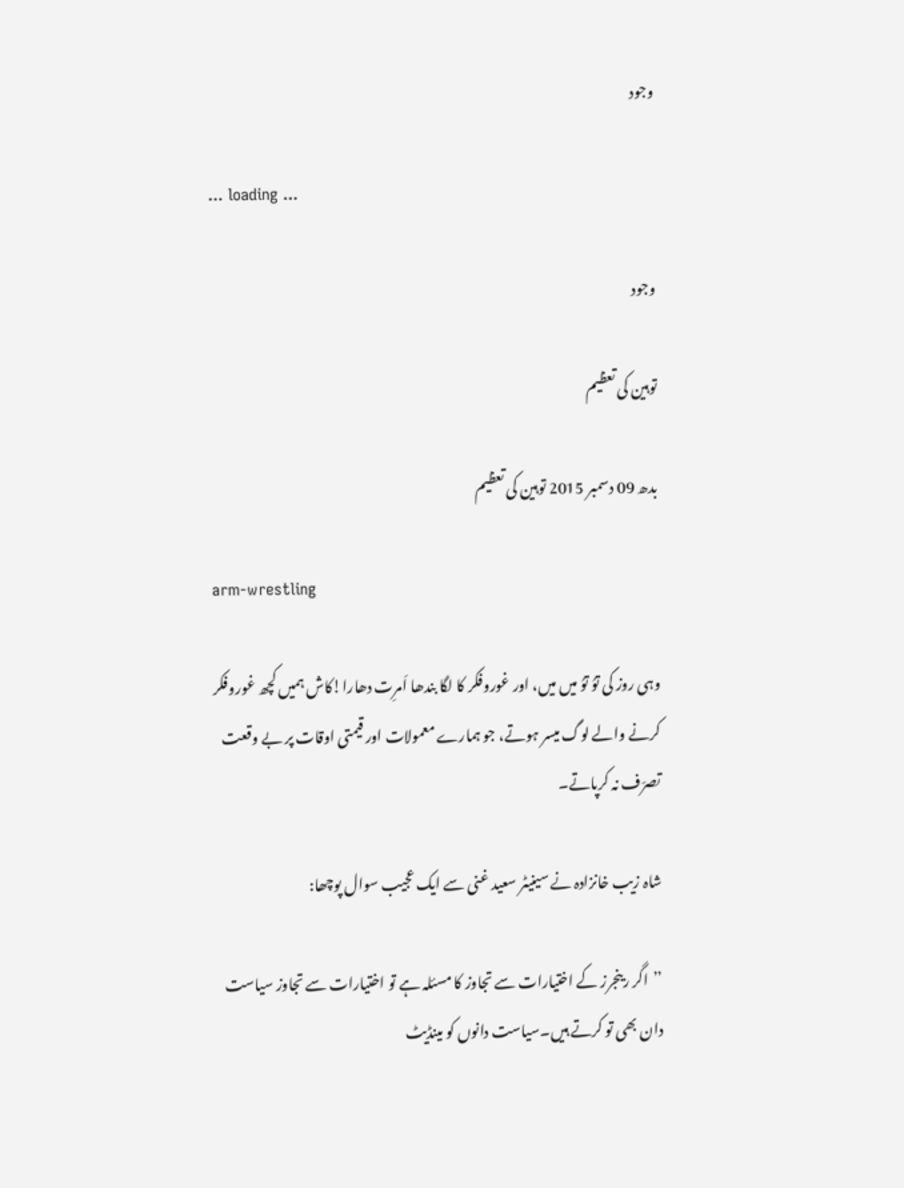وجود

... loading ...

وجود

توہین کی تعظیم

بدھ 09 دسمبر 2015 توہین کی تعظیم

arm-wrestling

وہی روز کی توُ توُ میں میں، اور غوروفکر کا لگا بندھا اَمرِت دھارا!کاش ہمیں کچھ غوروفکر کرنے والے لوگ میسر ہوتے، جو ہمارے معمولات اور قیمتی اوقات پر بے وقعت تصرّف نہ کرپاتے۔

شاہ زیب خانزادہ نے سینیٹر سعید غنی سے ایک عجیب سوال پوچھا:

’’اگر رینجرز کے اختیارات سے تجاوز کا مسئلہ ہے تو اختیارات سے تجاوز سیاست دان بھی تو کرتے ہیں۔سیاست دانوں کو مینڈیٹ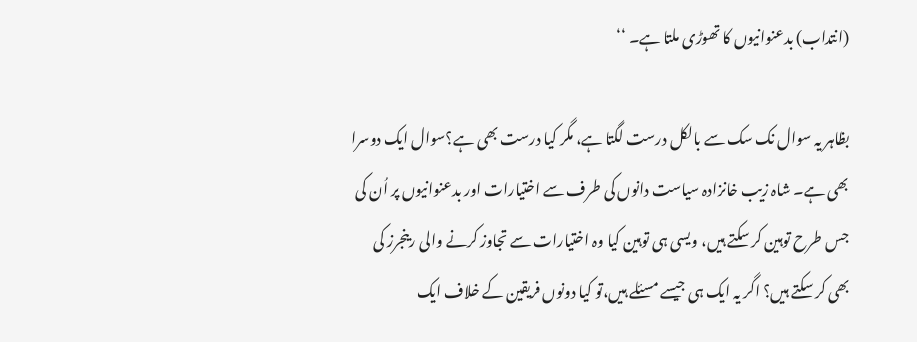(انتداب) بدعنوانیوں کا تھوڑی ملتا ہے۔ ‘‘

بظاہر یہ سوال نک سک سے بالکل درست لگتا ہے، مگر کیا درست بھی ہے؟سوال ایک دوسرا بھی ہے۔ شاہ زیب خانزادہ سیاست دانوں کی طرف سے اختیارات اور بدعنوانیوں پر اُن کی جس طرح توہین کر سکتے ہیں، ویسی ہی توہین کیا وہ اختیارات سے تجاوز کرنے والی رینجرز کی بھی کر سکتے ہیں؟ اگر یہ ایک ہی جیسے مسئلے ہیں،تو کیا دونوں فریقین کے خلاف ایک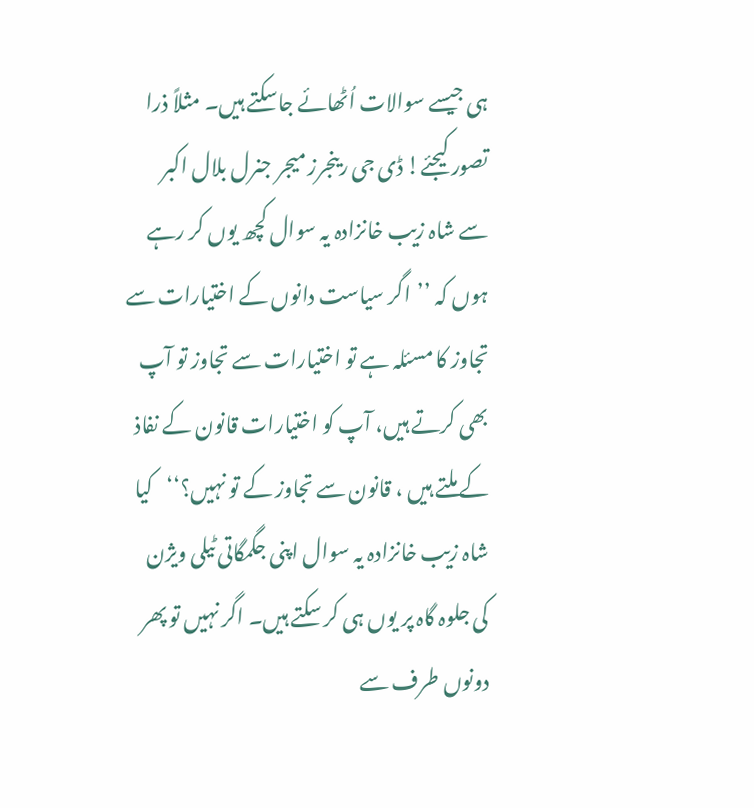ہی جیسے سوالات اُٹھائے جاسکتے ہیں۔ مثلاً ذرا تصور کیجئے! ڈی جی رینجرز میجر جنرل بلال اکبر سے شاہ زیب خانزادہ یہ سوال کچھ یوں کر رہے ہوں کہ ’’اگر سیاست دانوں کے اختیارات سے تجاوز کا مسئلہ ہے تو اختیارات سے تجاوز تو آپ بھی کرتے ہیں، آپ کو اختیارات قانون کے نفاذ کے ملتے ہیں ، قانون سے تجاوز کے تو نہیں؟‘‘کیا شاہ زیب خانزادہ یہ سوال اپنی جگمگاتی ٹیلی ویژن کی جلوہ گاہ پر یوں ہی کر سکتے ہیں۔ اگر نہیں تو پھر دونوں طرف سے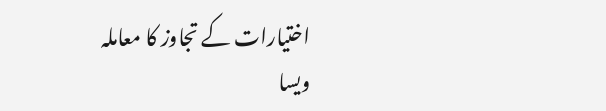اختیارات کے تجاوز کا معاملہ ویسا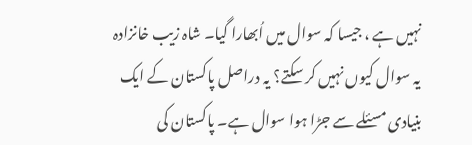نہیں ہے ، جیسا کہ سوال میں اُبھارا گیا۔ شاہ زیب خانزادہ یہ سوال کیوں نہیں کر سکتے؟ یہ دراصل پاکستان کے ایک بنیادی مسئلے سے جڑا ہوا سوال ہے۔ پاکستان کی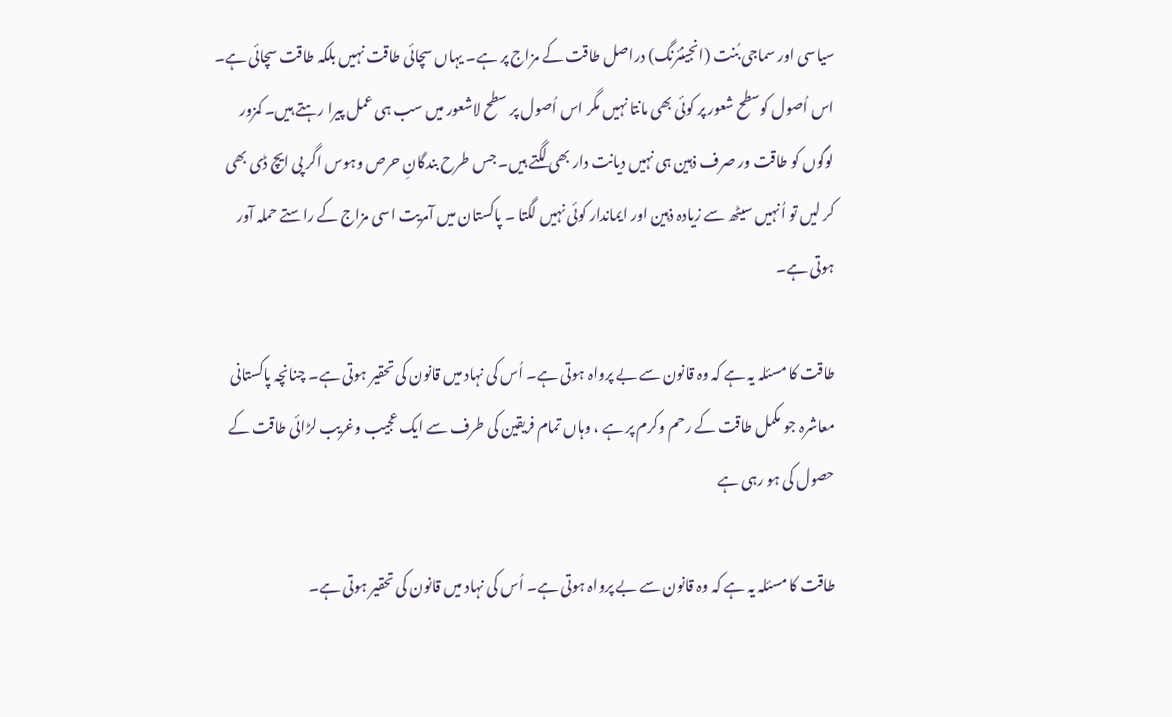سیاسی اور سماجی بُنت (انجینئرنگ) دراصل طاقت کے مزاج پر ہے۔ یہاں سچائی طاقت نہیں بلکہ طاقت سچائی ہے۔ اس اُصول کوسطح شعور پر کوئی بھی مانتا نہیں مگر اس اُصول پر سطح لاشعور میں سب ہی عمل پیرا رہتے ہیں۔ کمزور لوگوں کو طاقت ور صرف ذہین ہی نہیں دیانت دار بھی لگتے ہیں۔ جس طرح بندگانِ حرص وہوس اگر پی ایچ ڈی بھی کر لیں تو اُنہیں سیٹھ سے زیادہ ذہین اور ایماندار کوئی نہیں لگتا ۔ پاکستان میں آمریت اسی مزاج کے راستے حملہ آور ہوتی ہے۔

طاقت کا مسئلہ یہ ہے کہ وہ قانون سے بے پرواہ ہوتی ہے۔ اُس کی نہاد میں قانون کی تحقیر ہوتی ہے۔ چنانچہ پاکستانی معاشرہ جو مکمل طاقت کے رحم وکرم پر ہے ، وہاں تمام فریقین کی طرف سے ایک عجیب وغریب لڑائی طاقت کے حصول کی ہو رہی ہے

طاقت کا مسئلہ یہ ہے کہ وہ قانون سے بے پرواہ ہوتی ہے۔ اُس کی نہاد میں قانون کی تحقیر ہوتی ہے۔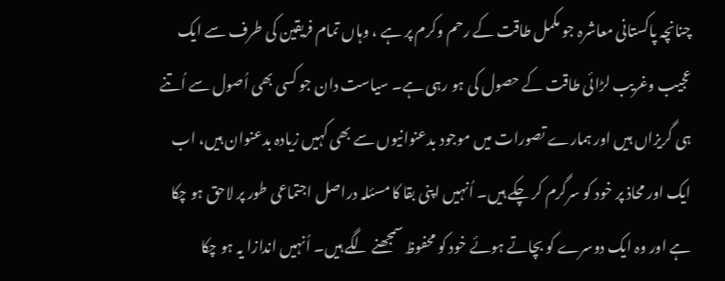چنانچہ پاکستانی معاشرہ جو مکمل طاقت کے رحم وکرم پر ہے ، وہاں تمام فریقین کی طرف سے ایک عجیب وغریب لڑائی طاقت کے حصول کی ہو رہی ہے۔ سیاست دان جو کسی بھی اُصول سے اُتنے ہی گریزاں ہیں اور ہمارے تصورات میں موجود بدعنوانیوں سے بھی کہیں زیادہ بدعنوان ہیں، اب ایک اور محاذ پر خود کو سرگرم کر چکے ہیں۔ اُنہیں اپنی بقا کا مسئلہ دراصل اجتماعی طور پر لاحق ہو چکا ہے اور وہ ایک دوسرے کو بچاتے ہوئے خود کو محفوظ سمجھنے لگے ہیں۔ اُنہیں اندازا یہ ہو چکا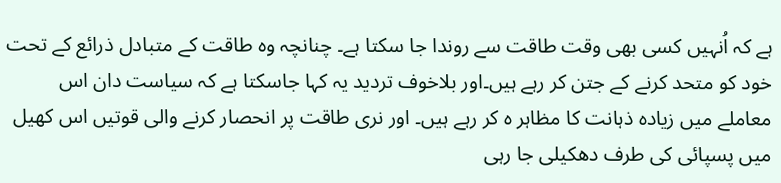ہے کہ اُنہیں کسی بھی وقت طاقت سے روندا جا سکتا ہے۔ چنانچہ وہ طاقت کے متبادل ذرائع کے تحت خود کو متحد کرنے کے جتن کر رہے ہیں۔اور بلاخوف تردید یہ کہا جاسکتا ہے کہ سیاست دان اس معاملے میں زیادہ ذہانت کا مظاہر ہ کر رہے ہیں۔ اور نری طاقت پر انحصار کرنے والی قوتیں اس کھیل میں پسپائی کی طرف دھکیلی جا رہی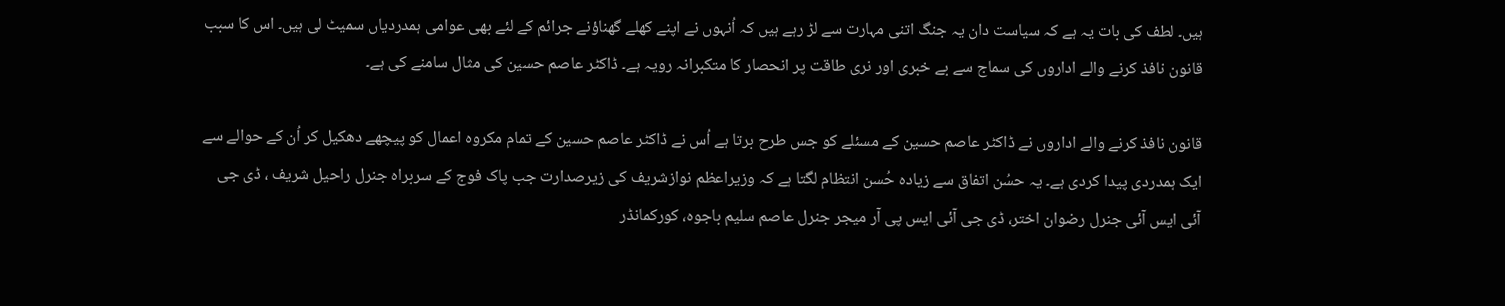ہیں۔ لطف کی بات یہ ہے کہ سیاست دان یہ جنگ اتنی مہارت سے لڑ رہے ہیں کہ اُنہوں نے اپنے کھلے گھناؤنے جرائم کے لئے بھی عوامی ہمدردیاں سمیٹ لی ہیں۔ اس کا سبب قانون نافذ کرنے والے اداروں کی سماج سے بے خبری اور نری طاقت پر انحصار کا متکبرانہ رویہ ہے۔ ڈاکٹر عاصم حسین کی مثال سامنے کی ہے۔

قانون نافذ کرنے والے اداروں نے ڈاکٹر عاصم حسین کے مسئلے کو جس طرح برتا ہے اُس نے ڈاکٹر عاصم حسین کے تمام مکروہ اعمال کو پیچھے دھکیل کر اُن کے حوالے سے ایک ہمدردی پیدا کردی ہے۔ یہ حسُن اتفاق سے زیادہ حُسن انتظام لگتا ہے کہ وزیراعظم نوازشریف کی زیرصدارت جب پاک فوج کے سربراہ جنرل راحیل شریف ، ڈی جی آئی ایس آئی جنرل رضوان اختر، ڈی جی آئی ایس پی آر میجر جنرل عاصم سلیم باجوہ، کورکمانڈر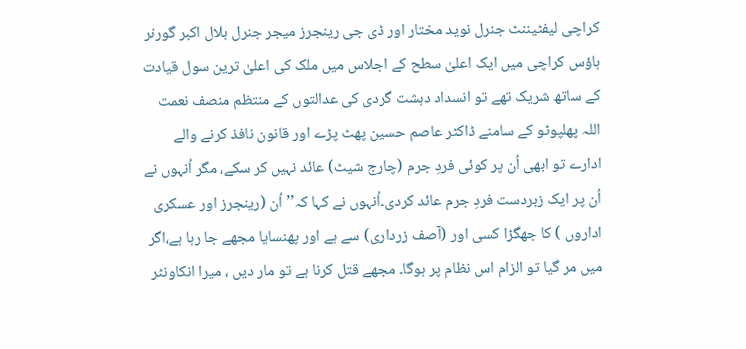کراچی لیفٹیننٹ جنرل نوید مختار اور ڈی جی رینجرز میجر جنرل بلال اکبر گورنر ہاؤس کراچی میں ایک اعلیٰ سطح کے اجلاس میں ملک کی اعلیٰ ترین سول قیادت کے ساتھ شریک تھے تو انسداد دہشت گردی کی عدالتوں کے منتظم منصف نعمت اللہ پھلپوٹو کے سامنے ڈاکٹر عاصم حسین پھٹ پڑے اور قانون نافذ کرنے والے ادارے تو ابھی اُن پر کوئی فردِ جرم (چارج شیٹ) عائد نہیں کر سکے، مگر اُنہوں نے اُن پر ایک زبردست فردِ جرم عائد کردی۔اُنہوں نے کہا کہ’’ اُن (رینجرز اور عسکری اداروں ) کا جھگڑا کسی اور (آصف زرداری) سے ہے اور پھنسایا مجھے جا رہا ہے،اگر میں مر گیا تو الزام اس نظام پر ہوگا۔ مجھے قتل کرنا ہے تو مار دیں ، میرا انکاونٹر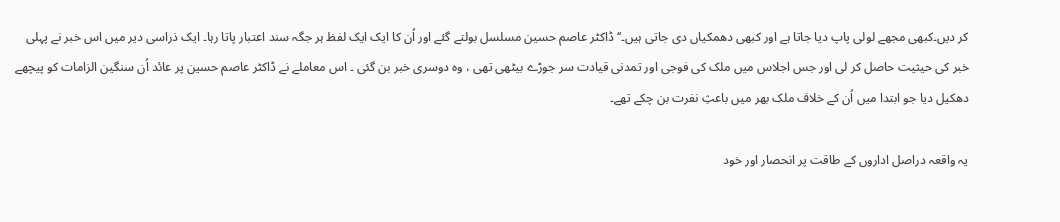کر دیں۔کبھی مجھے لولی پاپ دیا جاتا ہے اور کبھی دھمکیاں دی جاتی ہیں۔‘‘ ڈاکٹر عاصم حسین مسلسل بولتے گئے اور اُن کا ایک ایک لفظ ہر جگہ سند اعتبار پاتا رہا۔ ایک ذراسی دیر میں اس خبر نے پہلی خبر کی حیثیت حاصل کر لی اور جس اجلاس میں ملک کی فوجی اور تمدنی قیادت سر جوڑے بیٹھی تھی ، وہ دوسری خبر بن گئی ۔ اس معاملے نے ڈاکٹر عاصم حسین پر عائد اُن سنگین الزامات کو پیچھے دھکیل دیا جو ابتدا میں اُن کے خلاف ملک بھر میں باعثِ نفرت بن چکے تھے۔

یہ واقعہ دراصل اداروں کے طاقت پر انحصار اور خود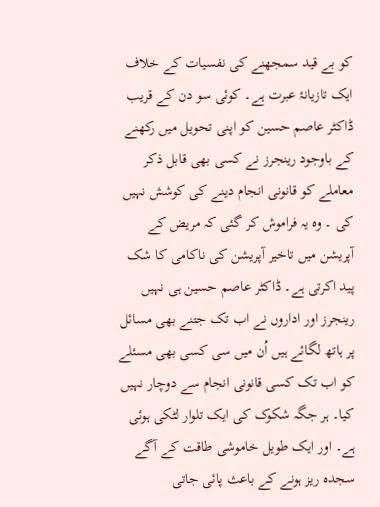کو بے قید سمجھنے کی نفسیات کے خلاف ایک تازیانۂ عبرت ہے۔ کوئی سو دن کے قریب ڈاکٹر عاصم حسین کو اپنی تحویل میں رکھنے کے باوجود رینجرز نے کسی بھی قابل ذکر معاملے کو قانونی انجام دینے کی کوشش نہیں کی ۔ وہ یہ فراموش کر گئی کہ مریض کے آپریشن میں تاخیر آپریشن کی ناکامی کا شک پید اکرتی ہے۔ ڈاکٹر عاصم حسین ہی نہیں رینجرز اور اداروں نے اب تک جتنے بھی مسائل پر ہاتھ لگائے ہیں اُن میں سی کسی بھی مسئلے کو اب تک کسی قانونی انجام سے دوچار نہیں کیا۔ ہر جگہ شکوک کی ایک تلوار لٹکی ہوئی ہے۔ اور ایک طویل خاموشی طاقت کے آگے سجدہ ریز ہونے کے باعث پائی جاتی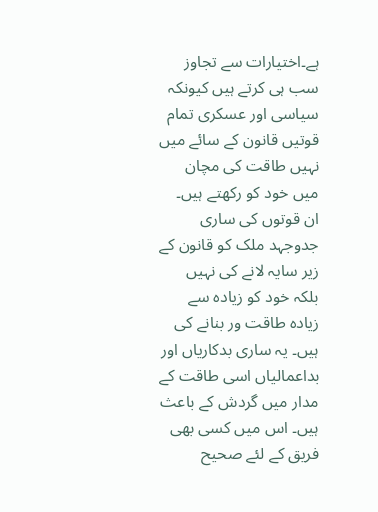ہے۔اختیارات سے تجاوز سب ہی کرتے ہیں کیونکہ سیاسی اور عسکری تمام قوتیں قانون کے سائے میں نہیں طاقت کی مچان میں خود کو رکھتے ہیں۔ ان قوتوں کی ساری جدوجہد ملک کو قانون کے زیر سایہ لانے کی نہیں بلکہ خود کو زیادہ سے زیادہ طاقت ور بنانے کی ہیں۔ یہ ساری بدکاریاں اور بداعمالیاں اسی طاقت کے مدار میں گردش کے باعث ہیں۔ اس میں کسی بھی فریق کے لئے صحیح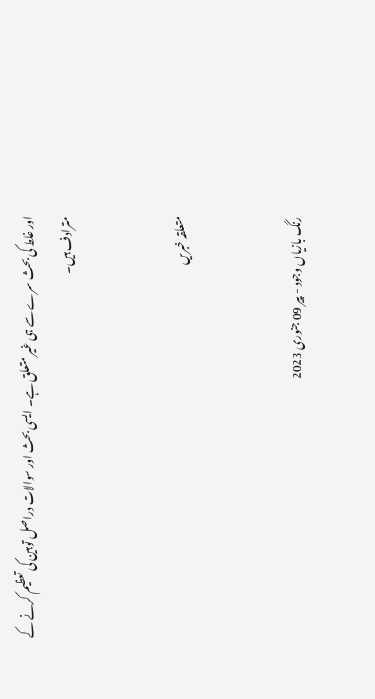اور غلط کی بحث سرے سے ہی غیر متعلق ہے۔ ایسی بحث اور سوالات دراصل توہین کی تعظیم کرنے کے مترادف ہیں۔


متعلقہ خبریں


رنگ بازیاں وجود - پیر 09 جنوری 2023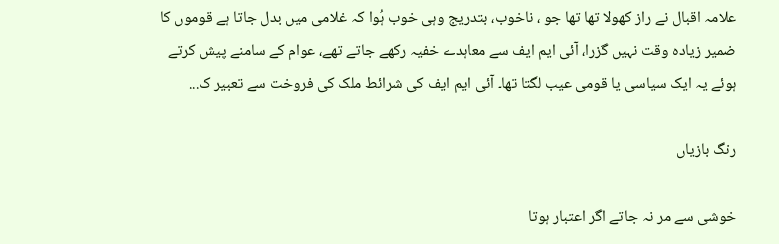علامہ اقبال نے راز کھولا تھا تھا جو ، ناخوب، بتدریج وہی خوب ہُوا کہ غلامی میں بدل جاتا ہے قوموں کا ضمیر زیادہ وقت نہیں گزرا، آئی ایم ایف سے معاہدے خفیہ رکھے جاتے تھے، عوام کے سامنے پیش کرتے ہوئے یہ ایک سیاسی یا قومی عیب لگتا تھا۔ آئی ایم ایف کی شرائط ملک کی فروخت سے تعبیر ک...

رنگ بازیاں

خوشی سے مر نہ جاتے اگر اعتبار ہوتا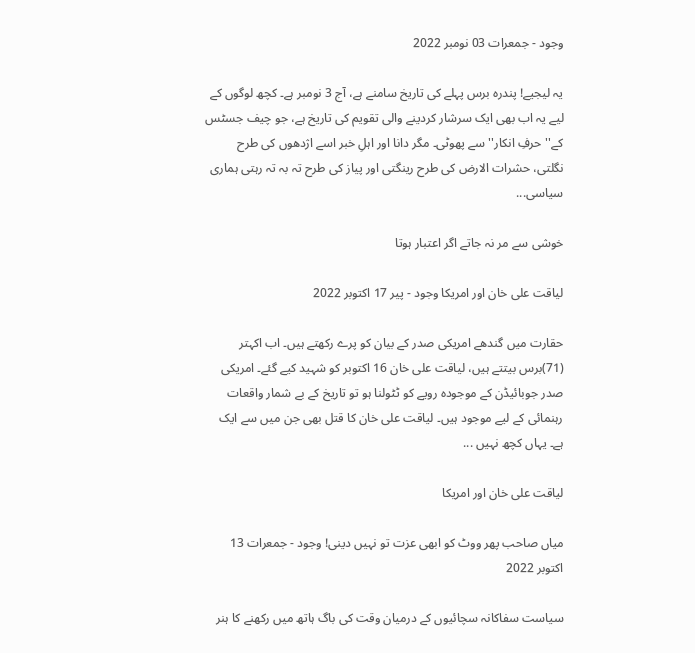وجود - جمعرات 03 نومبر 2022

یہ لیجیے! پندرہ برس پہلے کی تاریخ سامنے ہے، آج 3 نومبر ہے۔ کچھ لوگوں کے لیے یہ اب بھی ایک سرشار کردینے والی تقویم کی تاریخ ہے، جو چیف جسٹس کے''حرفِ انکار'' سے پھوٹی۔ مگر دانا اور اہلِ خبر اسے اژدھوں کی طرح نگلتی، حشرات الارض کی طرح رینگتی اور پیاز کی طرح تہ بہ تہ رہتی ہماری سیاسی...

خوشی سے مر نہ جاتے اگر اعتبار ہوتا

لیاقت علی خان اور امریکا وجود - پیر 17 اکتوبر 2022

حقارت میں گندھے امریکی صدر کے بیان کو پرے رکھتے ہیں۔ اب اکہتر (71)برس بیتتے ہیں، لیاقت علی خان 16 اکتوبر کو شہید کیے گئے۔ امریکی صدر جوبائیڈن کے موجودہ رویے کو ٹٹولنا ہو تو تاریخ کے بے شمار واقعات رہنمائی کے لیے موجود ہیں۔ لیاقت علی خان کا قتل بھی جن میں سے ایک ہے۔ یہاں کچھ نہیں ...

لیاقت علی خان اور امریکا

میاں صاحب پھر ووٹ کو ابھی عزت تو نہیں دینی! وجود - جمعرات 13 اکتوبر 2022

سیاست سفاکانہ سچائیوں کے درمیان وقت کی باگ ہاتھ میں رکھنے کا ہنر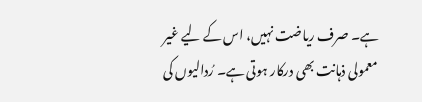ہے۔ صرف ریاضت نہیں، اس کے لیے غیر معمولی ذہانت بھی درکار ہوتی ہے۔ رُدالیوں کی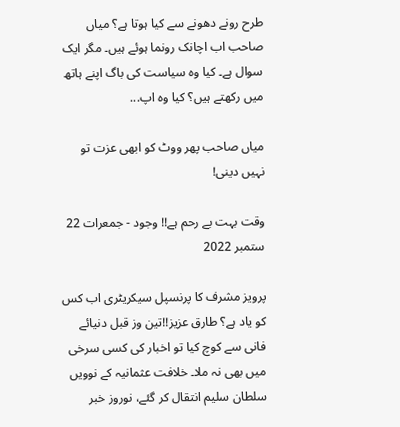طرح رونے دھونے سے کیا ہوتا ہے؟ میاں صاحب اب اچانک رونما ہوئے ہیں۔ مگر ایک سوال ہے۔ کیا وہ سیاست کی باگ اپنے ہاتھ میں رکھتے ہیں؟ کیا وہ اپ...

میاں صاحب پھر ووٹ کو ابھی عزت تو نہیں دینی!

وقت بہت بے رحم ہے!! وجود - جمعرات 22 ستمبر 2022

پرویز مشرف کا پرنسپل سیکریٹری اب کس کو یاد ہے؟ طارق عزیز!!تین وز قبل دنیائے فانی سے کوچ کیا تو اخبار کی کسی سرخی میں بھی نہ ملا۔ خلافت عثمانیہ کے نوویں سلطان سلیم انتقال کر گئے، نوروز خبر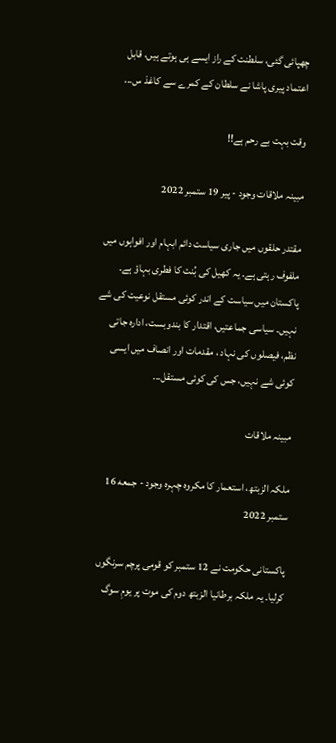چھپائی گئی، سلطنت کے راز ایسے ہی ہوتے ہیں، قابل اعتماد پیری پاشا نے سلطان کے کمرے سے کاغذ س...

وقت بہت بے رحم ہے!!

مبینہ ملاقات وجود - پیر 19 ستمبر 2022

مقتدر حلقوں میں جاری سیاست دائم ابہام اور افواہوں میں ملفوف رہتی ہے۔ یہ کھیل کی بُنت کا فطری بہاؤ ہے۔ پاکستان میں سیاست کے اندر کوئی مستقل نوعیت کی شے نہیں۔ سیاسی جماعتیں، اقتدار کا بندوبست، ادارہ جاتی نظم، فیصلوں کی نہاد ، مقدمات اور انصاف میں ایسی کوئی شے نہیں، جس کی کوئی مستقل...

مبینہ ملاقات

ملکہ الزبتھ، استعمار کا مکروہ چہرہ وجود - جمعه 16 ستمبر 2022

پاکستانی حکومت نے 12 ستمبر کو قومی پرچم سرنگوں کرلیا۔ یہ ملکہ برطانیا الزبتھ دوم کی موت پر یومِ سوگ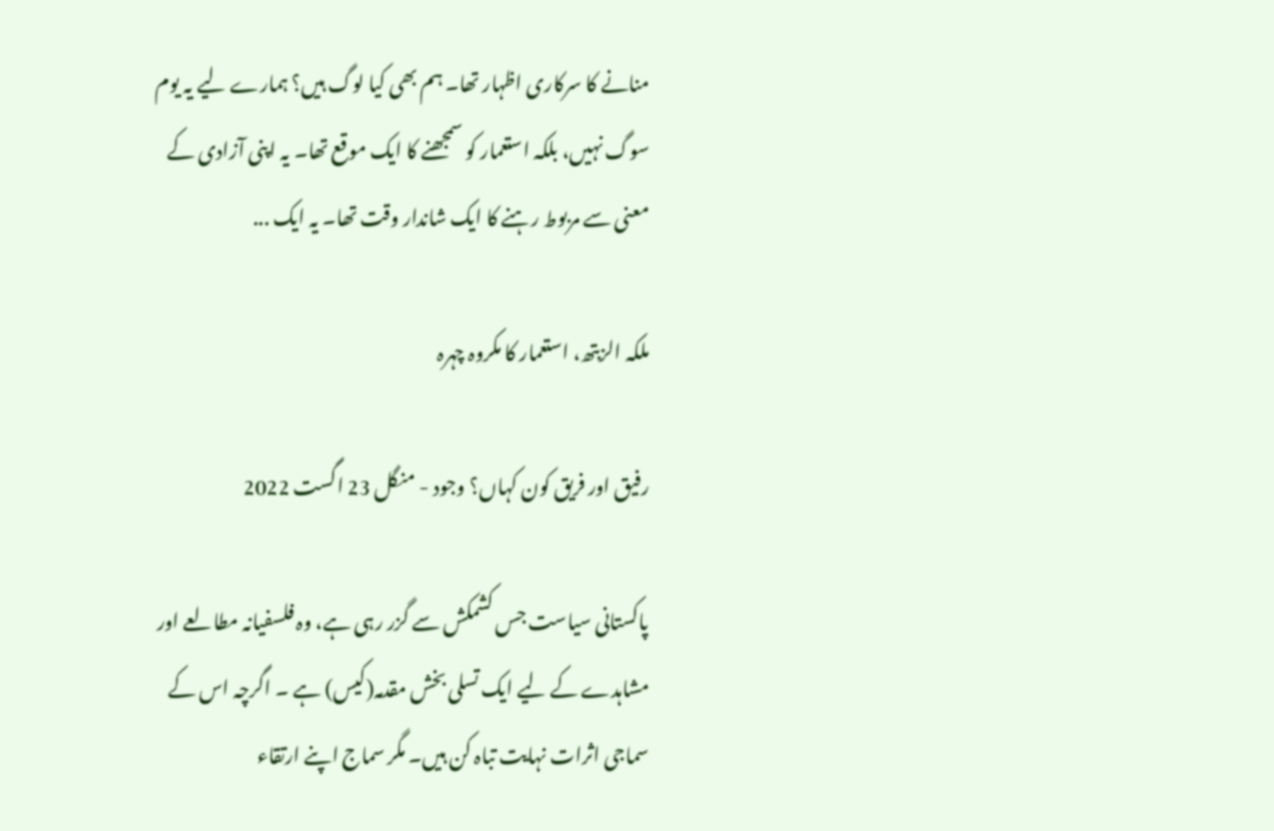منانے کا سرکاری اظہار تھا۔ ہم بھی کیا لوگ ہیں؟ ہمارے لیے یہ یوم سوگ نہیں، بلکہ استعمار کو سمجھنے کا ایک موقع تھا۔ یہ اپنی آزادی کے معنی سے مربوط رہنے کا ایک شاندار وقت تھا۔ یہ ایک ...

ملکہ الزبتھ، استعمار کا مکروہ چہرہ

رفیق اور فریق کون کہاں؟ وجود - منگل 23 اگست 2022

پاکستانی سیاست جس کشمکش سے گزر رہی ہے، وہ فلسفیانہ مطالعے اور مشاہدے کے لیے ایک تسلی بخش مقدمہ(کیس) ہے ۔ اگرچہ اس کے سماجی اثرات نہایت تباہ کن ہیں۔ مگر سماج اپنے ارتقاء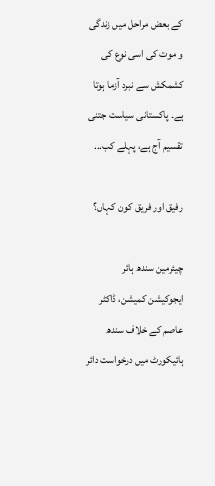کے بعض مراحل میں زندگی و موت کی اسی نوع کی کشمکش سے نبرد آزما ہوتا ہے۔ پاکستانی سیاست جتنی تقسیم آج ہے، پہلے کب...

رفیق اور فریق کون کہاں؟

چیئرمین سندھ ہائر ایجوکیشن کمیشن، ڈاکٹر عاصم کے خلاف سندھ ہائیکورٹ میں درخواست دائر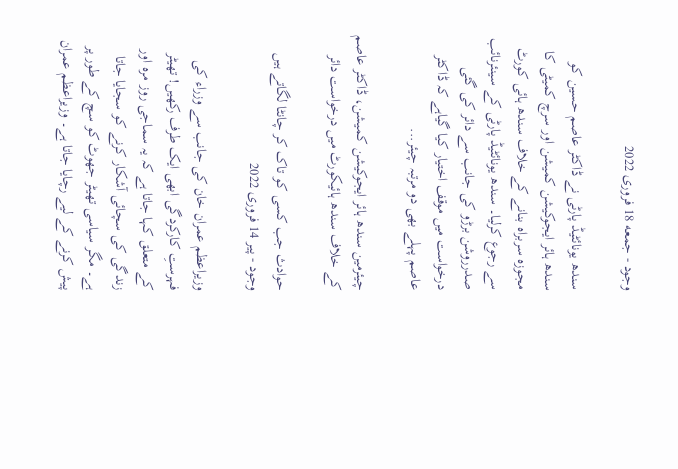وجود - جمعه 18 فروری 2022

سندھ یونائٹیڈ پارٹی نے ڈاکٹر عاصم حسین کو سندھ ہائر ایجوکیشن کمیشن اور سرچ کمیٹی کا مجوزہ سربراہ بنانے کے خلاف سندھ ہائی کورٹ سے رجوع کرلیا۔ سندھ یونائٹیڈ پارٹی کے سینئرنائب صدرروشن برڑو کی جانب سے دائر کی گئی درخواست میں موقف اختیار کیا گیاہے کہ ڈاکٹر عاصم پہلے بھی دو مرتبہ چیئر...

چیئرمین سندھ ہائر ایجوکیشن کمیشن، ڈاکٹر عاصم  کے خلاف سندھ ہائیکورٹ میں درخواست دائر

حوادث جب کسی کو تاک کر چانٹا لگاتے ہیں وجود - پیر 14 فروری 2022

وزیراعظم عمران خان کی جانب سے وزراء کی فہرستِ کارکردگی ابھی ایک طرف رکھیں! تھیٹر کے متعلق کہا جاتا ہے کہ یہ سماجی روز مرہ اور زندگی کی سچائی آشکار کرنے کو سجایا جاتا ہے۔ مگر سیاسی تھیٹر جھوٹ کو سچ کے طور پر پیش کرنے کے لیے رچایا جاتا ہے۔ وزیراعظم عمران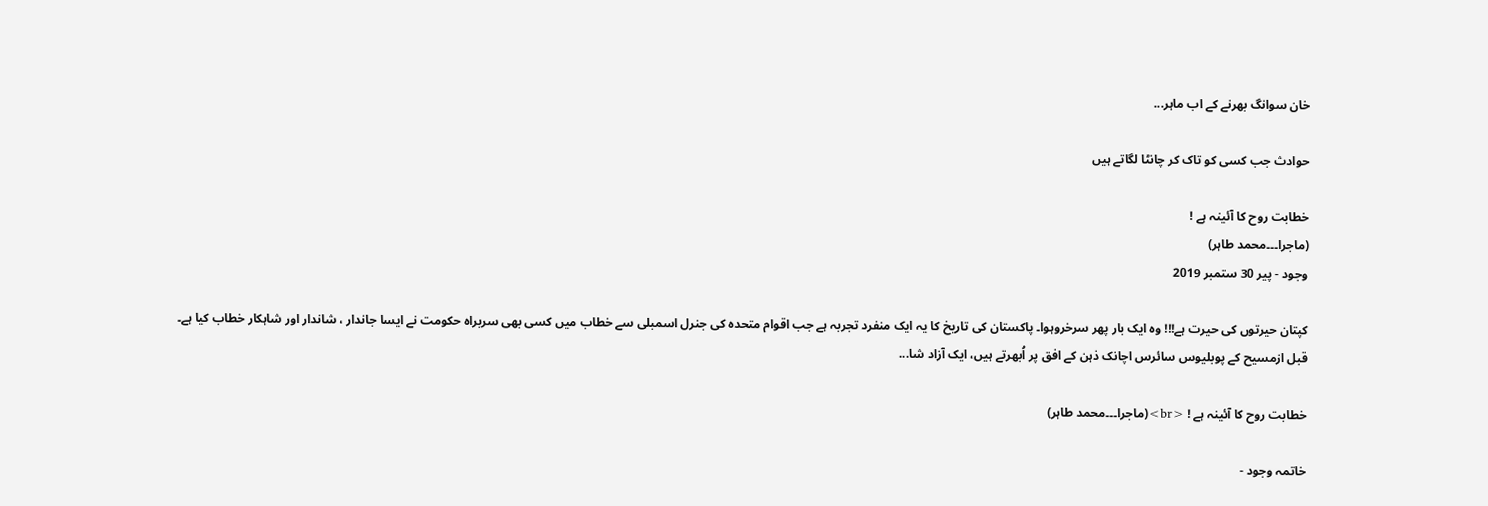خان سوانگ بھرنے کے اب ماہر...

حوادث جب کسی کو تاک کر چانٹا لگاتے ہیں

خطابت روح کا آئینہ ہے !
(ماجرا۔۔۔محمد طاہر)
وجود - پیر 30 ستمبر 2019

کپتان حیرتوں کی حیرت ہے!!! وہ ایک بار پھر سرخروہوا۔ پاکستان کی تاریخ کا یہ ایک منفرد تجربہ ہے جب اقوام متحدہ کی جنرل اسمبلی سے خطاب میں کسی بھی سربراہ حکومت نے ایسا جاندار ، شاندار اور شاہکار خطاب کیا ہے۔ قبل ازمسیح کے پوبلیوس سائرس اچانک ذہن کے افق پر اُبھرتے ہیں، ایک آزاد شا...

خطابت روح کا آئینہ ہے ! <br>(ماجرا۔۔۔محمد طاہر)

خاتمہ وجود -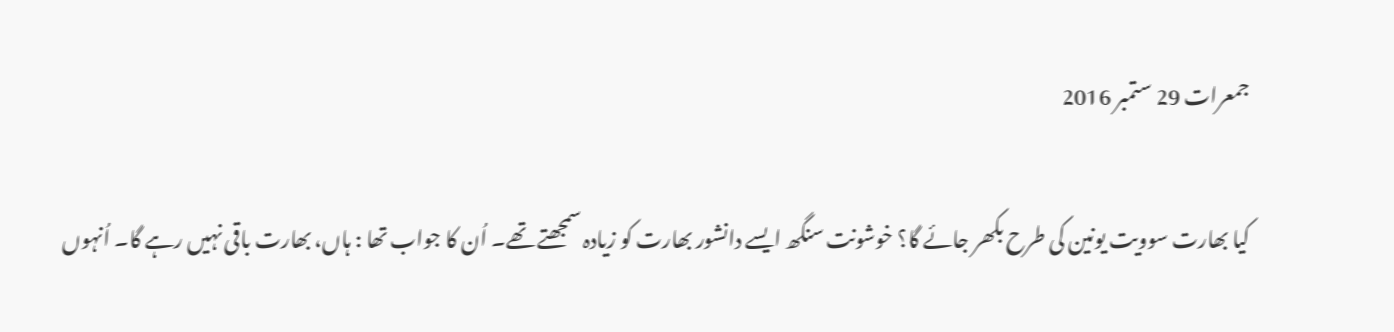جمعرات 29 ستمبر 2016

کیا بھارت سوویت یونین کی طرح بکھر جائے گا؟ خوشونت سنگھ ایسے دانشور بھارت کو زیادہ سمجھتے تھے۔ اُن کا جواب تھا : ہاں، بھارت باقی نہیں رہے گا۔ اُنہوں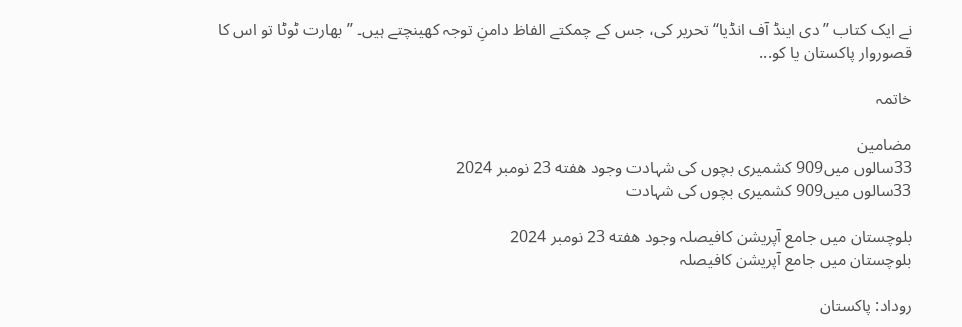نے ایک کتاب ’’دی اینڈ آف انڈیا‘‘ تحریر کی، جس کے چمکتے الفاظ دامنِ توجہ کھینچتے ہیں۔ ’’بھارت ٹوٹا تو اس کا قصوروار پاکستان یا کو...

خاتمہ

مضامین
33سالوں میں909 کشمیری بچوں کی شہادت وجود هفته 23 نومبر 2024
33سالوں میں909 کشمیری بچوں کی شہادت

بلوچستان میں جامع آپریشن کافیصلہ وجود هفته 23 نومبر 2024
بلوچستان میں جامع آپریشن کافیصلہ

روداد: پاکستان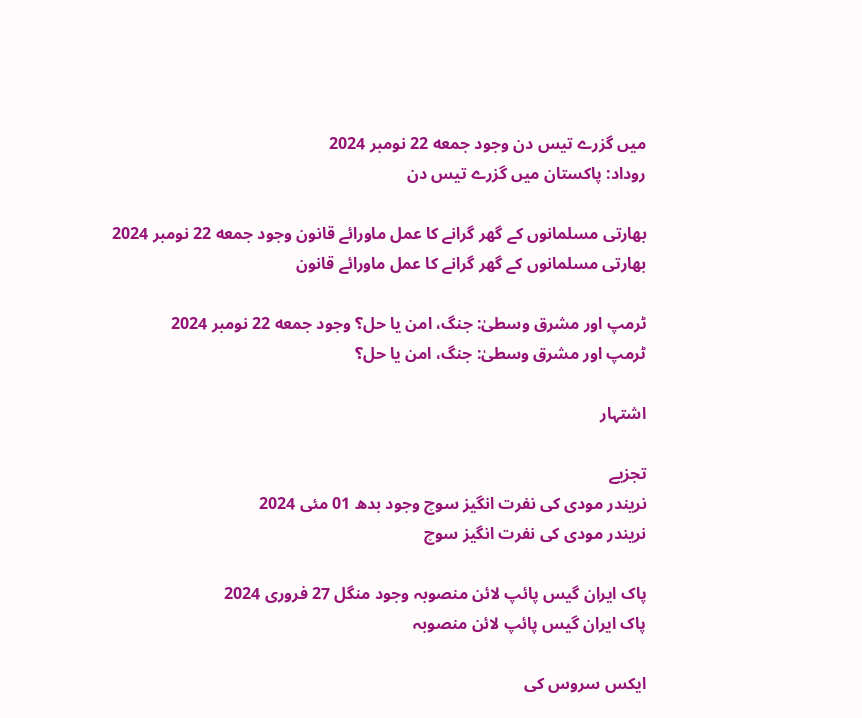میں گزرے تیس دن وجود جمعه 22 نومبر 2024
روداد: پاکستان میں گزرے تیس دن

بھارتی مسلمانوں کے گھر گرانے کا عمل ماورائے قانون وجود جمعه 22 نومبر 2024
بھارتی مسلمانوں کے گھر گرانے کا عمل ماورائے قانون

ٹرمپ اور مشرق وسطیٰ: جنگ، امن یا حل؟ وجود جمعه 22 نومبر 2024
ٹرمپ اور مشرق وسطیٰ: جنگ، امن یا حل؟

اشتہار

تجزیے
نریندر مودی کی نفرت انگیز سوچ وجود بدھ 01 مئی 2024
نریندر مودی کی نفرت انگیز سوچ

پاک ایران گیس پائپ لائن منصوبہ وجود منگل 27 فروری 2024
پاک ایران گیس پائپ لائن منصوبہ

ایکس سروس کی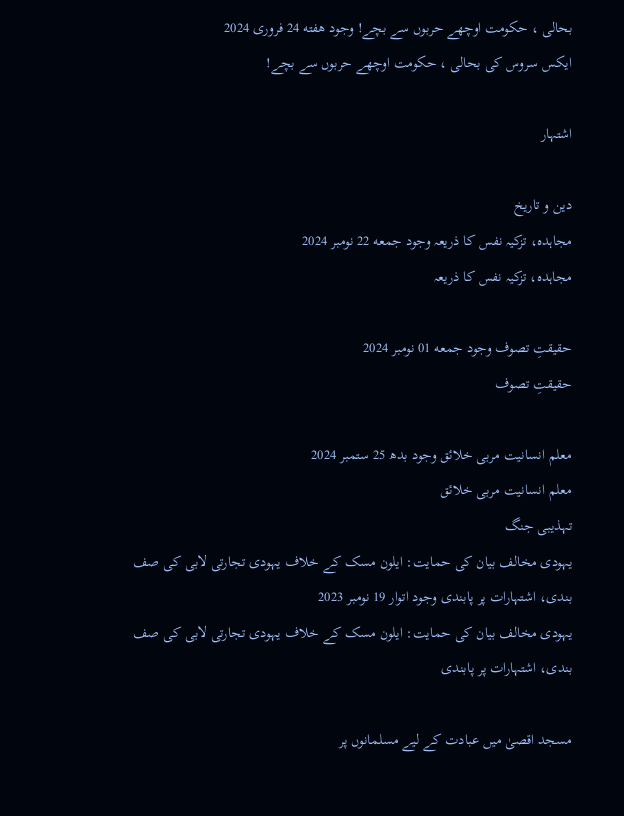بحالی ، حکومت اوچھے حربوں سے بچے! وجود هفته 24 فروری 2024
ایکس سروس کی بحالی ، حکومت اوچھے حربوں سے بچے!

اشتہار

دین و تاریخ
مجاہدہ، تزکیہ نفس کا ذریعہ وجود جمعه 22 نومبر 2024
مجاہدہ، تزکیہ نفس کا ذریعہ

حقیقتِ تصوف وجود جمعه 01 نومبر 2024
حقیقتِ تصوف

معلم انسانیت مربی خلائق وجود بدھ 25 ستمبر 2024
معلم انسانیت مربی خلائق
تہذیبی جنگ
یہودی مخالف بیان کی حمایت: ایلون مسک کے خلاف یہودی تجارتی لابی کی صف بندی، اشتہارات پر پابندی وجود اتوار 19 نومبر 2023
یہودی مخالف بیان کی حمایت: ایلون مسک کے خلاف یہودی تجارتی لابی کی صف بندی، اشتہارات پر پابندی

مسجد اقصیٰ میں عبادت کے لیے مسلمانوں پر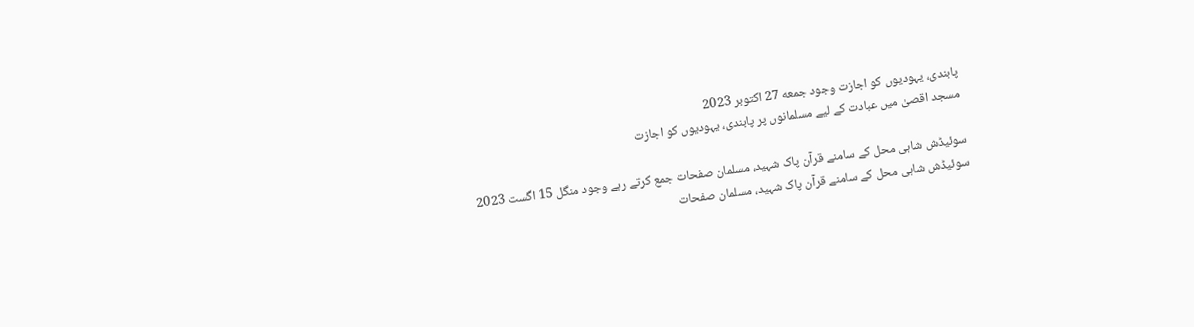پابندی، یہودیوں کو اجازت وجود جمعه 27 اکتوبر 2023
مسجد اقصیٰ میں عبادت کے لیے مسلمانوں پر پابندی، یہودیوں کو اجازت

سوئیڈش شاہی محل کے سامنے قرآن پاک شہید، مسلمان صفحات جمع کرتے رہے وجود منگل 15 اگست 2023
سوئیڈش شاہی محل کے سامنے قرآن پاک شہید، مسلمان صفحات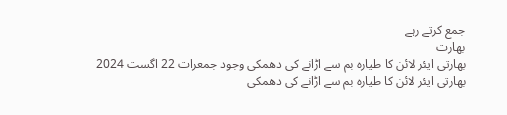جمع کرتے رہے
بھارت
بھارتی ایئر لائن کا طیارہ بم سے اڑانے کی دھمکی وجود جمعرات 22 اگست 2024
بھارتی ایئر لائن کا طیارہ بم سے اڑانے کی دھمکی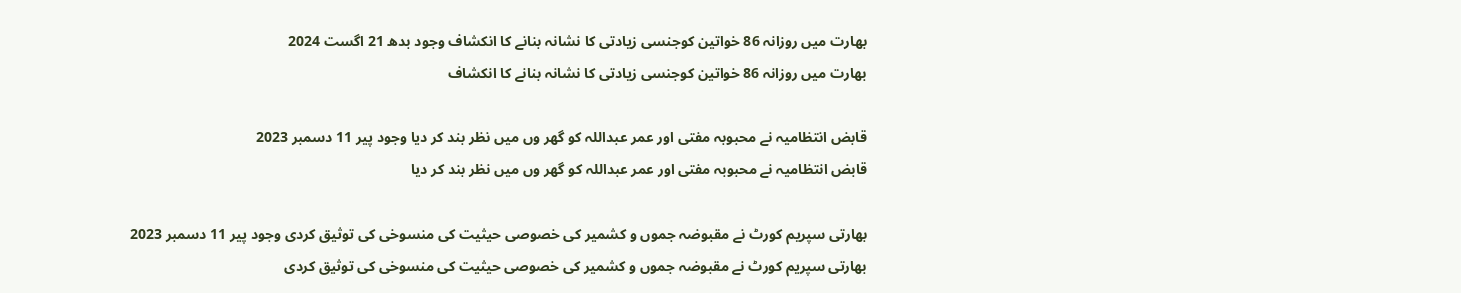بھارت میں روزانہ 86 خواتین کوجنسی زیادتی کا نشانہ بنانے کا انکشاف وجود بدھ 21 اگست 2024
بھارت میں روزانہ 86 خواتین کوجنسی زیادتی کا نشانہ بنانے کا انکشاف

قابض انتظامیہ نے محبوبہ مفتی اور عمر عبداللہ کو گھر وں میں نظر بند کر دیا وجود پیر 11 دسمبر 2023
قابض انتظامیہ نے محبوبہ مفتی اور عمر عبداللہ کو گھر وں میں نظر بند کر دیا

بھارتی سپریم کورٹ نے مقبوضہ جموں و کشمیر کی خصوصی حیثیت کی منسوخی کی توثیق کردی وجود پیر 11 دسمبر 2023
بھارتی سپریم کورٹ نے مقبوضہ جموں و کشمیر کی خصوصی حیثیت کی منسوخی کی توثیق کردی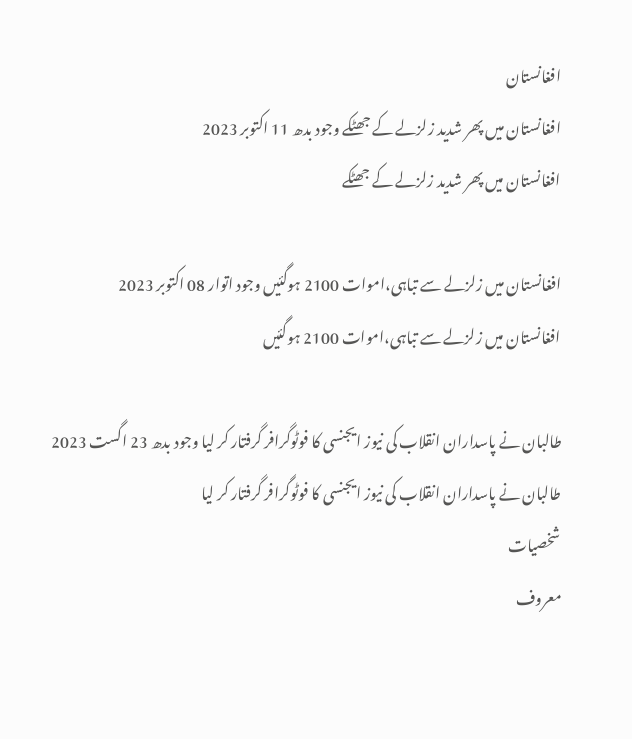افغانستان
افغانستان میں پھر شدید زلزلے کے جھٹکے وجود بدھ 11 اکتوبر 2023
افغانستان میں پھر شدید زلزلے کے جھٹکے

افغانستان میں زلزلے سے تباہی،اموات 2100 ہوگئیں وجود اتوار 08 اکتوبر 2023
افغانستان میں زلزلے سے تباہی،اموات 2100 ہوگئیں

طالبان نے پاسداران انقلاب کی نیوز ایجنسی کا فوٹوگرافر گرفتار کر لیا وجود بدھ 23 اگست 2023
طالبان نے پاسداران انقلاب کی نیوز ایجنسی کا فوٹوگرافر گرفتار کر لیا
شخصیات
معروف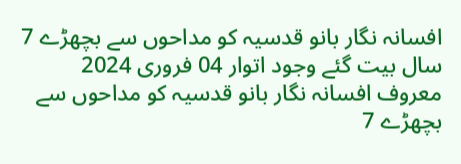افسانہ نگار بانو قدسیہ کو مداحوں سے بچھڑے 7 سال بیت گئے وجود اتوار 04 فروری 2024
معروف افسانہ نگار بانو قدسیہ کو مداحوں سے بچھڑے 7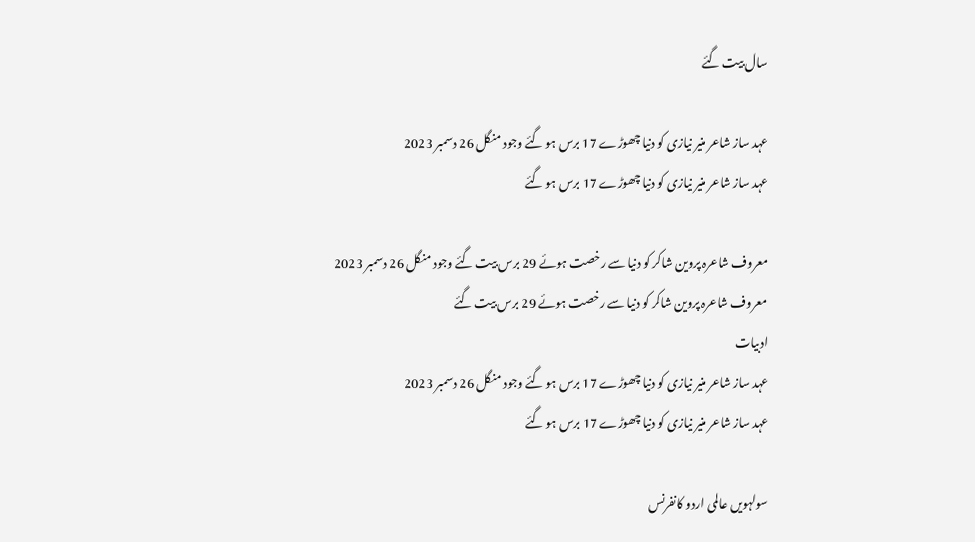سال بیت گئے

عہد ساز شاعر منیر نیازی کو دنیا چھوڑے 17 برس ہو گئے وجود منگل 26 دسمبر 2023
عہد ساز شاعر منیر نیازی کو دنیا چھوڑے 17 برس ہو گئے

معروف شاعرہ پروین شاکر کو دنیا سے رخصت ہوئے 29 برس بیت گئے وجود منگل 26 دسمبر 2023
معروف شاعرہ پروین شاکر کو دنیا سے رخصت ہوئے 29 برس بیت گئے
ادبیات
عہد ساز شاعر منیر نیازی کو دنیا چھوڑے 17 برس ہو گئے وجود منگل 26 دسمبر 2023
عہد ساز شاعر منیر نیازی کو دنیا چھوڑے 17 برس ہو گئے

سولہویں عالمی اردو کانفرنس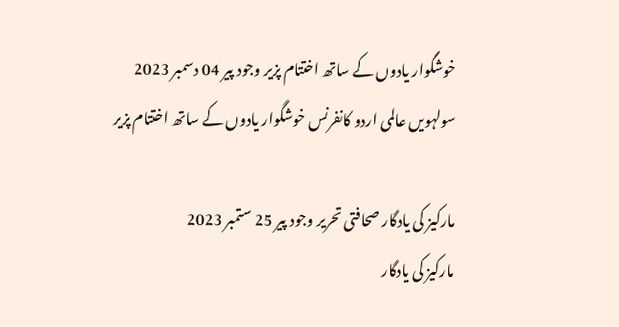خوشگوار یادوں کے ساتھ اختتام پزیر وجود پیر 04 دسمبر 2023
سولہویں عالمی اردو کانفرنس خوشگوار یادوں کے ساتھ اختتام پزیر

مارکیز کی یادگار صحافتی تحریر وجود پیر 25 ستمبر 2023
مارکیز کی یادگار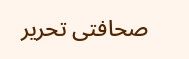صحافتی تحریر